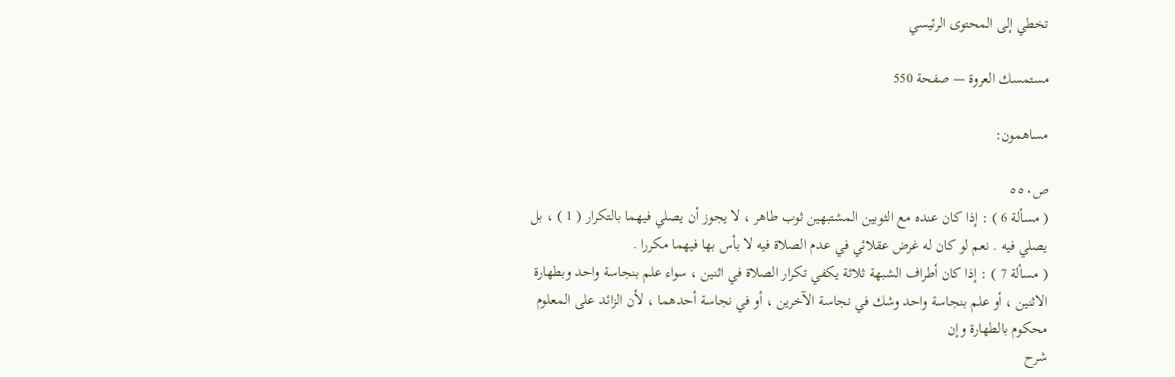تخطي إلى المحتوى الرئيسي

مستمسك العروة — صفحة 550

مساهمون:

ص٥٥٠
( مسألة 6 ) : إذا كان عنده مع الثوبين المشتبهين ثوب طاهر ، لا يجوز أن يصلي فيهما بالتكرار ( 1 ) ، بل يصلي فيه . نعم لو كان له غرض عقلائي في عدم الصلاة فيه لا بأس بها فيهما مكررا .
( مسألة 7 ) : إذا كان أطراف الشبهة ثلاثة يكفي تكرار الصلاة في اثنين ، سواء علم بنجاسة واحد وبطهارة الاثنين ، أو علم بنجاسة واحد وشك في نجاسة الآخرين ، أو في نجاسة أحدهما ، لأن الزائد على المعلوم محكوم بالطهارة وإن
شرح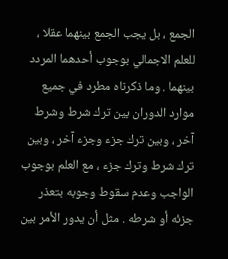الجمع ، بل يجب الجمع بينهما عقلا ، للعلم الاجمالي بوجوب أحدهما المردد بينهما . وما ذكرناه مطرد في جميع موارد الدوران بين ترك شرط وشرط آخر ، وبين ترك جزء وجزء آخر ، وبين ترك شرط وترك جزء ، مع العلم بوجوب الواجب وعدم سقوط وجوبه بتعذر جزئه أو شرطه . مثل أن يدور الأمر بين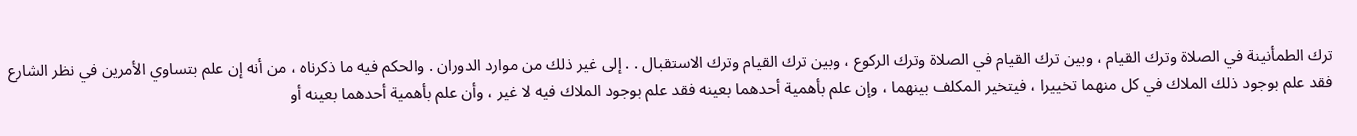ترك الطمأنينة في الصلاة وترك القيام ، وبين ترك القيام في الصلاة وترك الركوع ، وبين ترك القيام وترك الاستقبال . . إلى غير ذلك من موارد الدوران . والحكم فيه ما ذكرناه ، من أنه إن علم بتساوي الأمرين في نظر الشارع فقد علم بوجود ذلك الملاك في كل منهما تخييرا ، فيتخير المكلف بينهما ، وإن علم بأهمية أحدهما بعينه فقد علم بوجود الملاك فيه لا غير ، وأن علم بأهمية أحدهما بعينه أو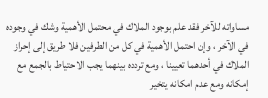مساواته للآخر فقد علم بوجود الملاك في محتمل الأهمية وشك في وجوده في الآخر ، وإن احتمل الأهمية في كل من الطرفين فلا طريق إلى إحراز الملاك في أحدهما تعيينا ، ومع تردده بينهما يجب الاحتياط بالجمع مع إمكانه ومع عدم امكانه يتخير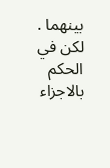بينهما . لكن في الحكم بالاجزاء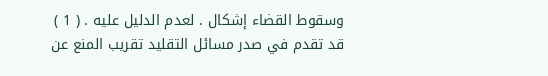وسقوط القضاء إشكال . لعدم الدليل عليه . ( 1 ) قد تقدم في صدر مسائل التقليد تقريب المنع عن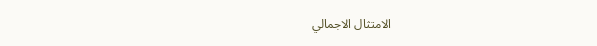الامتثال الاجمالي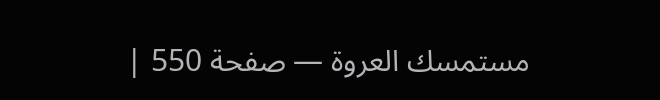مستمسك العروة — صفحة 550 |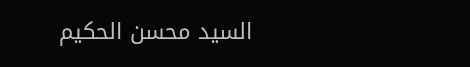السيد محسن الحكيم